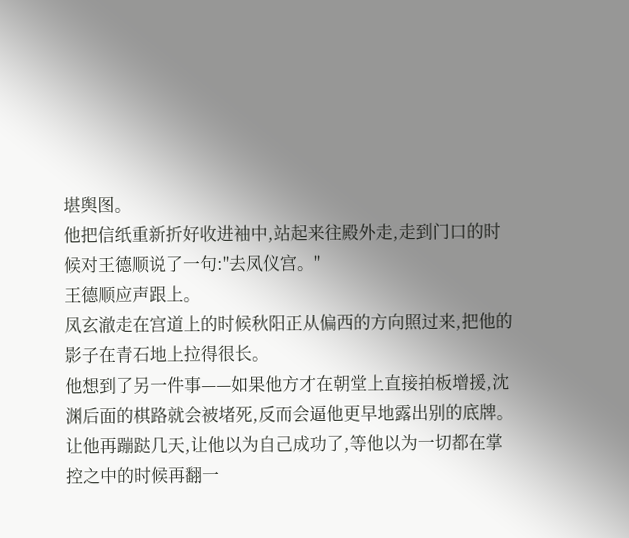堪舆图。
他把信纸重新折好收进袖中,站起来往殿外走,走到门口的时候对王德顺说了一句:"去凤仪宫。"
王德顺应声跟上。
凤玄澈走在宫道上的时候秋阳正从偏西的方向照过来,把他的影子在青石地上拉得很长。
他想到了另一件事——如果他方才在朝堂上直接拍板增援,沈渊后面的棋路就会被堵死,反而会逼他更早地露出别的底牌。
让他再蹦跶几天,让他以为自己成功了,等他以为一切都在掌控之中的时候再翻一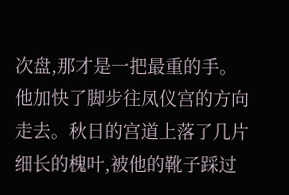次盘,那才是一把最重的手。
他加快了脚步往凤仪宫的方向走去。秋日的宫道上落了几片细长的槐叶,被他的靴子踩过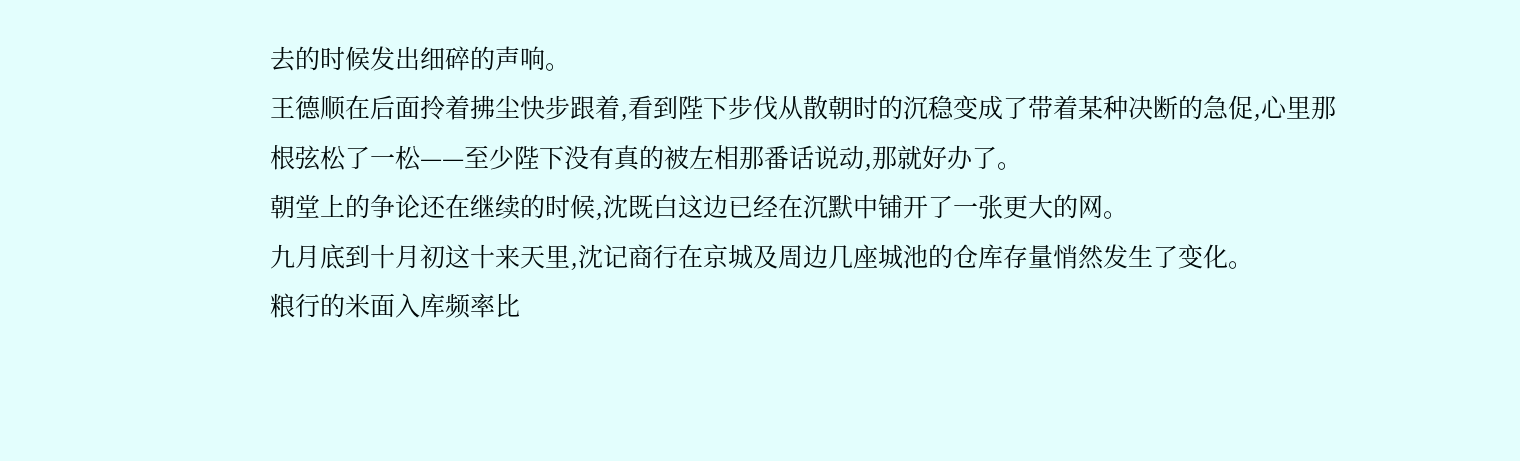去的时候发出细碎的声响。
王德顺在后面拎着拂尘快步跟着,看到陛下步伐从散朝时的沉稳变成了带着某种决断的急促,心里那根弦松了一松——至少陛下没有真的被左相那番话说动,那就好办了。
朝堂上的争论还在继续的时候,沈既白这边已经在沉默中铺开了一张更大的网。
九月底到十月初这十来天里,沈记商行在京城及周边几座城池的仓库存量悄然发生了变化。
粮行的米面入库频率比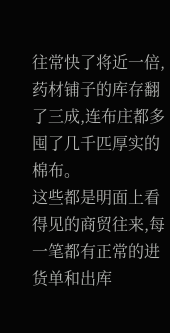往常快了将近一倍,药材铺子的库存翻了三成,连布庄都多囤了几千匹厚实的棉布。
这些都是明面上看得见的商贸往来,每一笔都有正常的进货单和出库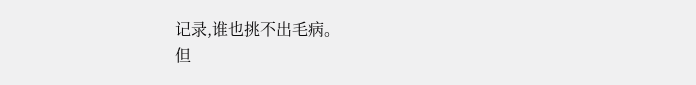记录,谁也挑不出毛病。
但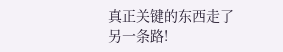真正关键的东西走了另一条路!